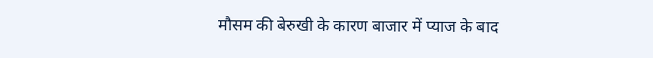मौसम की बेरुखी के कारण बाजार में प्याज के बाद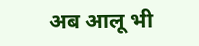अब आलू भी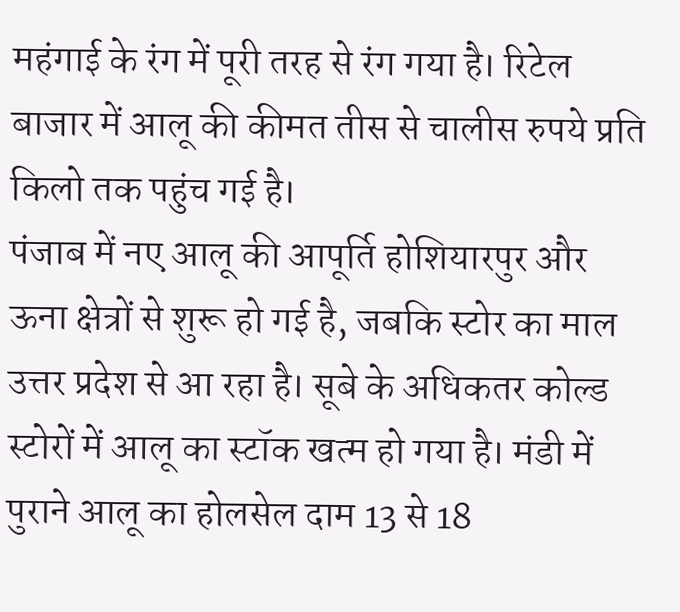महंगाई के रंग में पूरी तरह से रंग गया है। रिटेल बाजार में आलू की कीमत तीस से चालीस रुपये प्रति किलो तक पहुंच गई है।
पंजाब में नए आलू की आपूर्ति होशियारपुर और ऊना क्षेत्रों से शुरू हो गई है, जबकि स्टोर का माल उत्तर प्रदेश से आ रहा है। सूबे के अधिकतर कोल्ड स्टोरों में आलू का स्टॉक खत्म हो गया है। मंडी में पुराने आलू का होलसेल दाम 13 से 18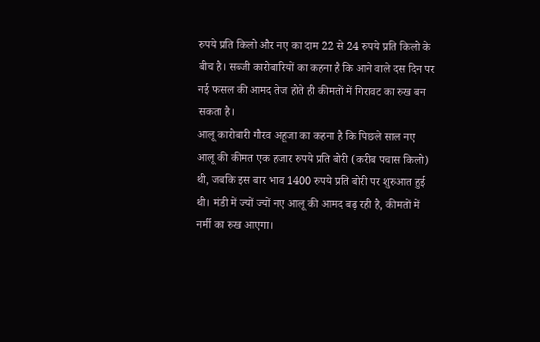रुपये प्रति किलो और नए का दाम 22 से 24 रुपये प्रति किलो के बीच है। सब्जी कारोबारियों का कहना है कि आने वाले दस दिन पर नई फसल की आमद तेज होते ही कीमतों में गिरावट का रुख बन सकता है।
आलू कारोबारी गौरव अहूजा का कहना है कि पिछले साल नए आलू की कीमत एक हजार रुपये प्रति बोरी (करीब पचास किलो) थी, जबकि इस बार भाव 1400 रुपये प्रति बोरी पर शुरुआत हुई थी। मंडी में ज्यों ज्यों नए आलू की आमद बढ़ रही है, कीमतों में नर्मी का रुख आएगा।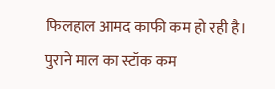फिलहाल आमद काफी कम हो रही है।
पुराने माल का स्टॉक कम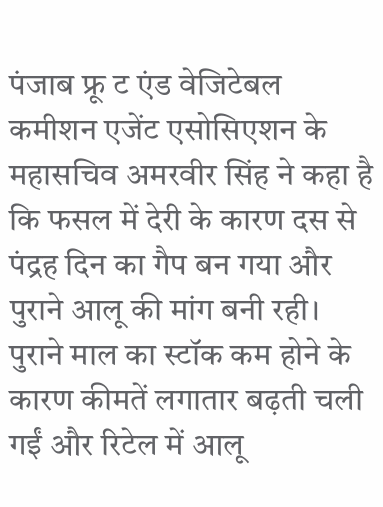पंजाब फ्रू ट एंड वेजिटेबल कमीशन एजेंट एसोसिएशन के महासचिव अमरवीर सिंह ने कहा है कि फसल में देरी के कारण दस से पंद्रह दिन का गैप बन गया और पुराने आलू की मांग बनी रही। पुराने माल का स्टॉक कम होने के कारण कीमतें लगातार बढ़ती चली गईं और रिटेल में आलू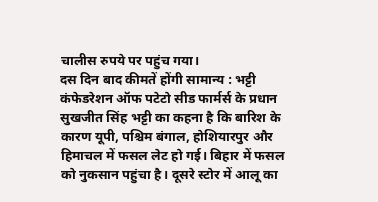चालीस रुपये पर पहुंच गया।
दस दिन बाद कीमतें होंगी सामान्य : भट्टी
कंफेडरेशन ऑफ पटेटो सीड फार्मर्स के प्रधान सुखजीत सिंह भट्टी का कहना है कि बारिश के कारण यूपी, पश्चिम बंगाल, होशियारपुर और हिमाचल में फसल लेट हो गई। बिहार में फसल को नुकसान पहुंचा है। दूसरे स्टोर में आलू का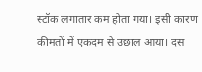स्टॉक लगातार कम होता गया। इसी कारण कीमतों में एकदम से उछाल आया। दस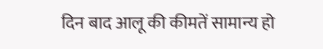दिन बाद आलू की कीमतें सामान्य हो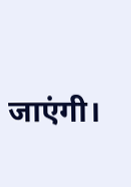जाएंगी।